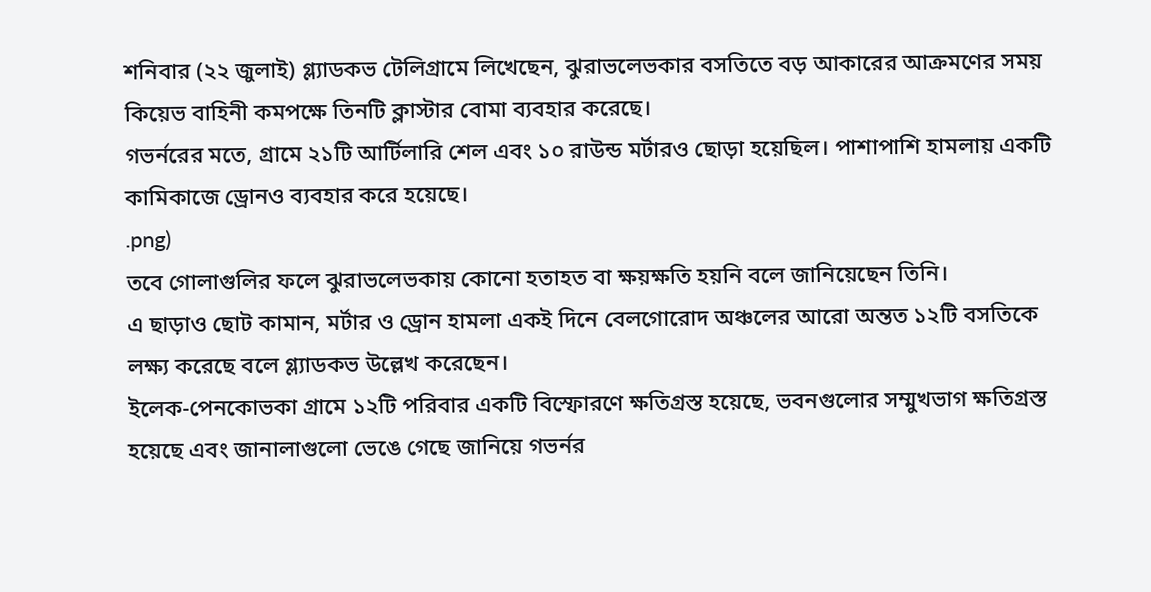শনিবার (২২ জুলাই) গ্ল্যাডকভ টেলিগ্রামে লিখেছেন, ঝুরাভলেভকার বসতিতে বড় আকারের আক্রমণের সময় কিয়েভ বাহিনী কমপক্ষে তিনটি ক্লাস্টার বোমা ব্যবহার করেছে।
গভর্নরের মতে, গ্রামে ২১টি আর্টিলারি শেল এবং ১০ রাউন্ড মর্টারও ছোড়া হয়েছিল। পাশাপাশি হামলায় একটি কামিকাজে ড্রোনও ব্যবহার করে হয়েছে।
.png)
তবে গোলাগুলির ফলে ঝুরাভলেভকায় কোনো হতাহত বা ক্ষয়ক্ষতি হয়নি বলে জানিয়েছেন তিনি।
এ ছাড়াও ছোট কামান, মর্টার ও ড্রোন হামলা একই দিনে বেলগোরোদ অঞ্চলের আরো অন্তত ১২টি বসতিকে লক্ষ্য করেছে বলে গ্ল্যাডকভ উল্লেখ করেছেন।
ইলেক-পেনকোভকা গ্রামে ১২টি পরিবার একটি বিস্ফোরণে ক্ষতিগ্রস্ত হয়েছে, ভবনগুলোর সম্মুখভাগ ক্ষতিগ্রস্ত হয়েছে এবং জানালাগুলো ভেঙে গেছে জানিয়ে গভর্নর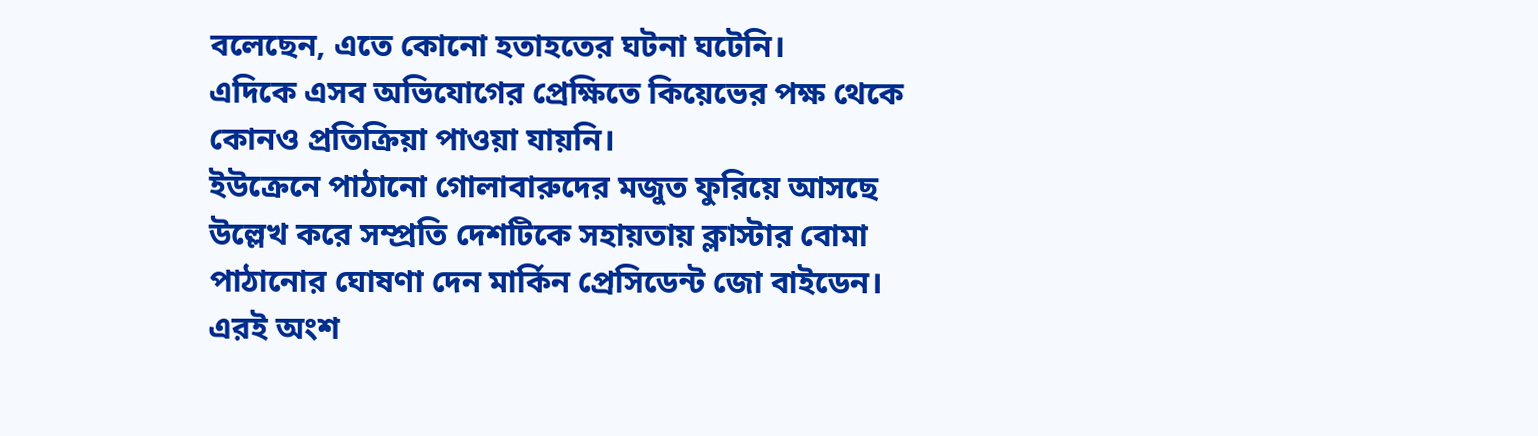বলেছেন, এতে কোনো হতাহতের ঘটনা ঘটেনি।
এদিকে এসব অভিযোগের প্রেক্ষিতে কিয়েভের পক্ষ থেকে কোনও প্রতিক্রিয়া পাওয়া যায়নি।
ইউক্রেনে পাঠানো গোলাবারুদের মজুত ফুরিয়ে আসছে উল্লেখ করে সম্প্রতি দেশটিকে সহায়তায় ক্লাস্টার বোমা পাঠানোর ঘোষণা দেন মার্কিন প্রেসিডেন্ট জো বাইডেন। এরই অংশ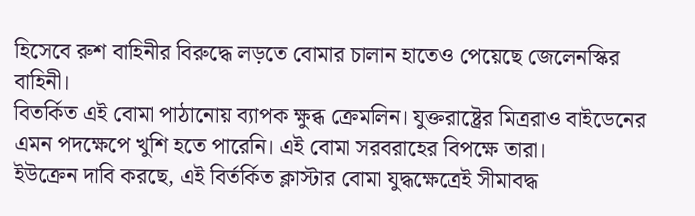হিসেবে রুশ বাহিনীর বিরুদ্ধে লড়তে বোমার চালান হাতেও পেয়েছে জেলেনস্কির বাহিনী।
বিতর্কিত এই বোমা পাঠানোয় ব্যাপক ক্ষুব্ধ ক্রেমলিন। যুক্তরাষ্ট্রের মিত্ররাও বাইডেনের এমন পদক্ষেপে খুশি হতে পারেনি। এই বোমা সরবরাহের বিপক্ষে তারা।
ইউক্রেন দাবি করছে, এই বির্তর্কিত ক্লাস্টার বোমা যুদ্ধক্ষেত্রেই সীমাবদ্ধ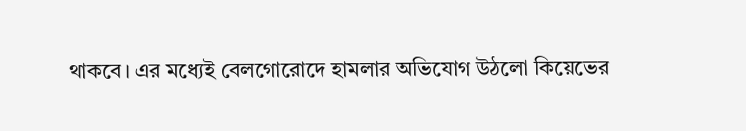থাকবে। এর মধ্যেই বেলগোরোদে হামলার অভিযোগ উঠলো কিয়েভের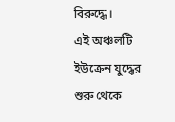বিরুদ্ধে।
এই অঞ্চলটি ইউক্রেন যুদ্ধের শুরু থেকে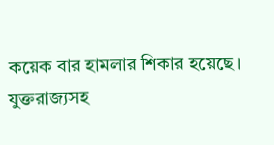কয়েক বার হামলার শিকার হয়েছে।
যুক্তরাজ্যসহ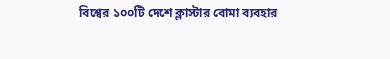বিশ্বের ১০০টি দেশে ক্লাস্টার বোমা ব্যবহার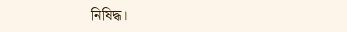নিষিদ্ধ।